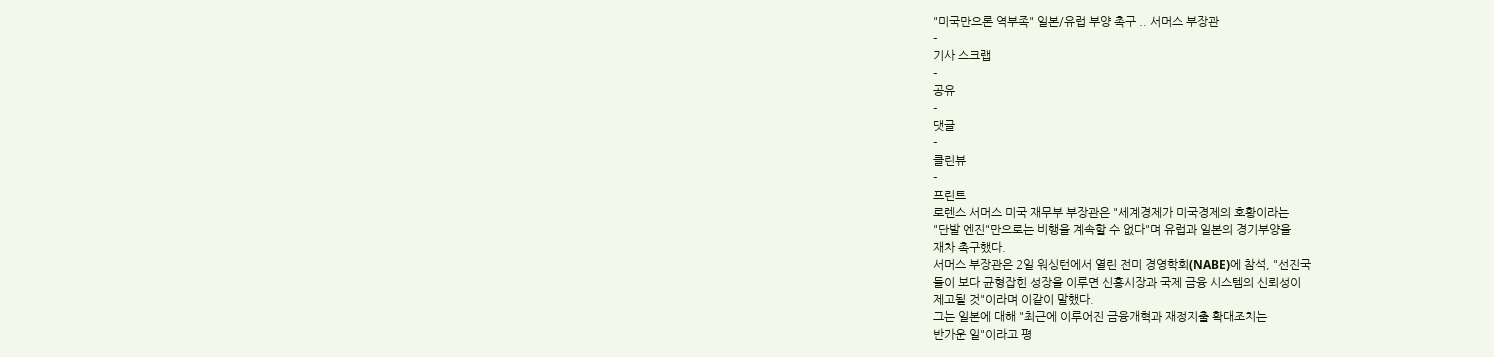"미국만으론 역부족" 일본/유럽 부양 촉구 .. 서머스 부장관
-
기사 스크랩
-
공유
-
댓글
-
클린뷰
-
프린트
로렌스 서머스 미국 재무부 부장관은 "세계경제가 미국경제의 호황이라는
"단발 엔진"만으로는 비행을 계속할 수 없다"며 유럽과 일본의 경기부양을
재차 촉구했다.
서머스 부장관은 2일 워싱턴에서 열린 전미 경영학회(NABE)에 참석, "선진국
들이 보다 균형잡힌 성장을 이루면 신흥시장과 국제 금융 시스템의 신뢰성이
제고될 것"이라며 이같이 말했다.
그는 일본에 대해 "최근에 이루어진 금융개혁과 재정지출 확대조치는
반가운 일"이라고 평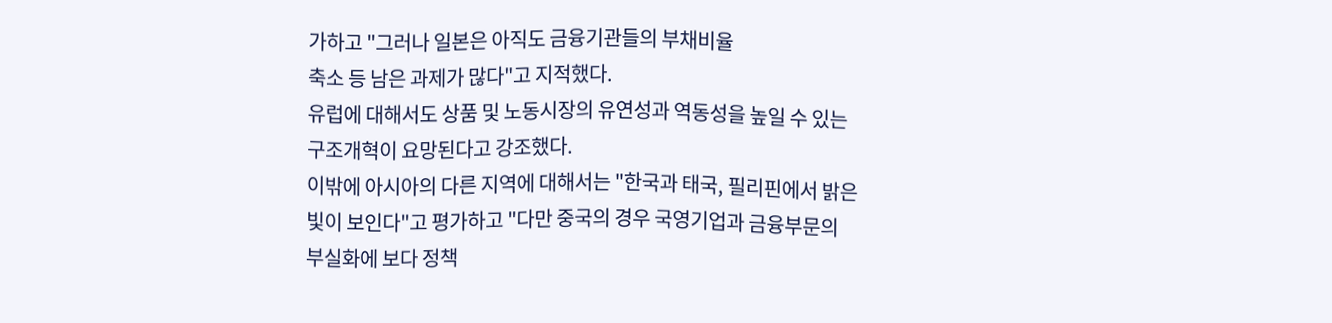가하고 "그러나 일본은 아직도 금융기관들의 부채비율
축소 등 남은 과제가 많다"고 지적했다.
유럽에 대해서도 상품 및 노동시장의 유연성과 역동성을 높일 수 있는
구조개혁이 요망된다고 강조했다.
이밖에 아시아의 다른 지역에 대해서는 "한국과 태국, 필리핀에서 밝은
빛이 보인다"고 평가하고 "다만 중국의 경우 국영기업과 금융부문의
부실화에 보다 정책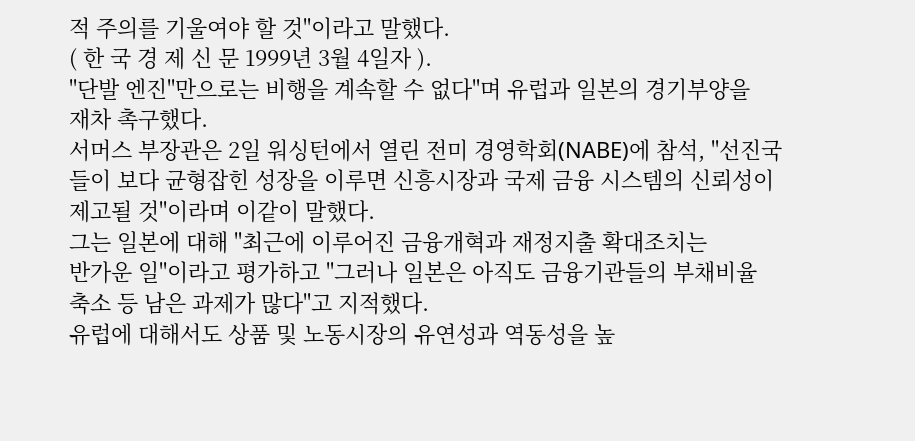적 주의를 기울여야 할 것"이라고 말했다.
( 한 국 경 제 신 문 1999년 3월 4일자 ).
"단발 엔진"만으로는 비행을 계속할 수 없다"며 유럽과 일본의 경기부양을
재차 촉구했다.
서머스 부장관은 2일 워싱턴에서 열린 전미 경영학회(NABE)에 참석, "선진국
들이 보다 균형잡힌 성장을 이루면 신흥시장과 국제 금융 시스템의 신뢰성이
제고될 것"이라며 이같이 말했다.
그는 일본에 대해 "최근에 이루어진 금융개혁과 재정지출 확대조치는
반가운 일"이라고 평가하고 "그러나 일본은 아직도 금융기관들의 부채비율
축소 등 남은 과제가 많다"고 지적했다.
유럽에 대해서도 상품 및 노동시장의 유연성과 역동성을 높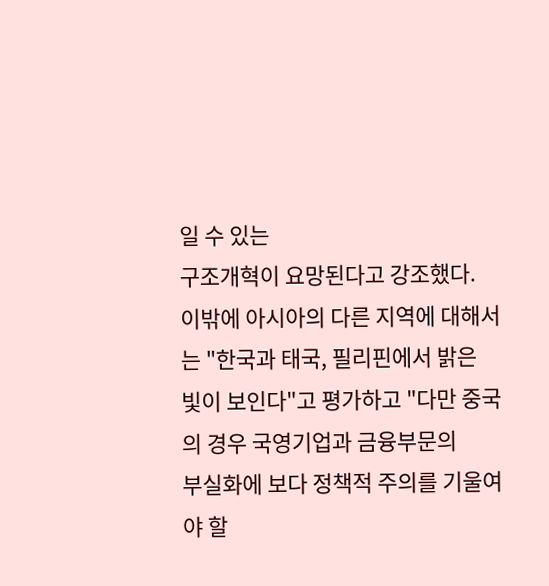일 수 있는
구조개혁이 요망된다고 강조했다.
이밖에 아시아의 다른 지역에 대해서는 "한국과 태국, 필리핀에서 밝은
빛이 보인다"고 평가하고 "다만 중국의 경우 국영기업과 금융부문의
부실화에 보다 정책적 주의를 기울여야 할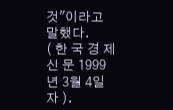것"이라고 말했다.
( 한 국 경 제 신 문 1999년 3월 4일자 ).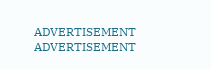ADVERTISEMENT
ADVERTISEMENT